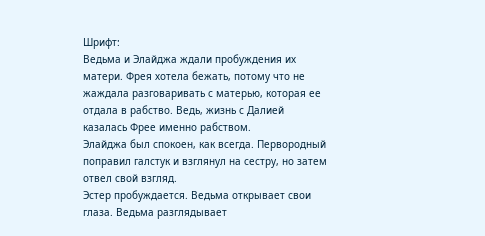Шрифт:
Ведьма и Элайджа ждали пробуждения их матери. Фрея хотела бежать, потому что не жаждала разговаривать с матерью, которая ее отдала в рабство. Ведь, жизнь с Далией казалась Фрее именно рабством.
Элайджа был спокоен, как всегда. Первородный поправил галстук и взглянул на сестру, но затем отвел свой взгляд.
Эстер пробуждается. Ведьма открывает свои глаза. Ведьма разглядывает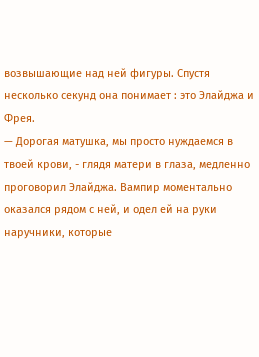возвышающие над ней фигуры. Спустя несколько секунд она понимает : это Элайджа и Фрея.
— Дорогая матушка, мы просто нуждаемся в твоей крови, - глядя матери в глаза, медленно проговорил Элайджа. Вампир моментально оказался рядом с ней, и одел ей на руки наручники, которые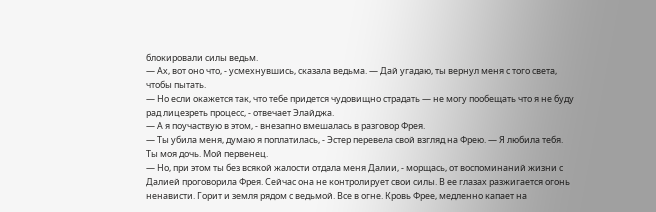блокировали силы ведьм.
— Ах, вот оно что, - усмехнувшись, сказала ведьма. — Дай угадаю, ты вернул меня с того света, чтобы пытать.
— Но если окажется так, что тебе придется чудовищно страдать — не могу пообещать что я не буду рад лицезреть процесс, - отвечает Элайджа.
— А я поучаствую в этом, - внезапно вмешалась в разговор Фрея.
— Ты убила меня, думаю я поплатилась, - Эстер перевела свой взгляд на Фрею. — Я любила тебя. Ты моя дочь. Мой первенец.
— Но, при этом ты без всякой жалости отдала меня Далии, - морщась, от воспоминаний жизни с Далией проговорила Фрея. Сейчас она не контролирует свои силы. В ее глазах разжигается огонь ненависти. Горит и земля рядом с ведьмой. Все в огне. Кровь Фрее, медленно капает на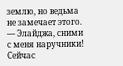землю, но ведьма не замечает этого.
— Элайджа, сними с меня наручники! Сейчас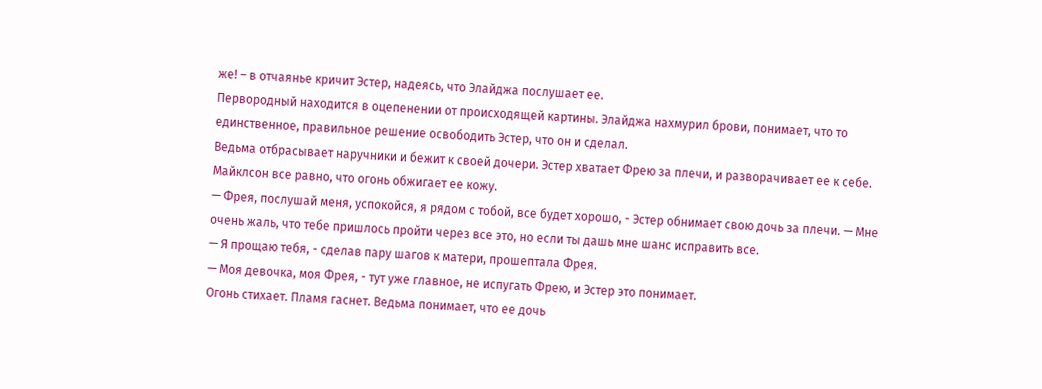же! – в отчаянье кричит Эстер, надеясь, что Элайджа послушает ее.
Первородный находится в оцепенении от происходящей картины. Элайджа нахмурил брови, понимает, что то единственное, правильное решение освободить Эстер, что он и сделал.
Ведьма отбрасывает наручники и бежит к своей дочери. Эстер хватает Фрею за плечи, и разворачивает ее к себе. Майклсон все равно, что огонь обжигает ее кожу.
— Фрея, послушай меня, успокойся, я рядом с тобой, все будет хорошо, - Эстер обнимает свою дочь за плечи. — Мне очень жаль, что тебе пришлось пройти через все это, но если ты дашь мне шанс исправить все.
— Я прощаю тебя, - сделав пару шагов к матери, прошептала Фрея.
— Моя девочка, моя Фрея, - тут уже главное, не испугать Фрею, и Эстер это понимает.
Огонь стихает. Пламя гаснет. Ведьма понимает, что ее дочь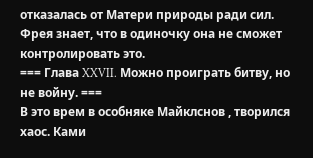отказалась от Матери природы ради сил. Фрея знает, что в одиночку она не сможет контролировать это.
=== Глава XXVII. Можно проиграть битву, но не войну. ===
В это врем в особняке Майклснов , творился хаос. Ками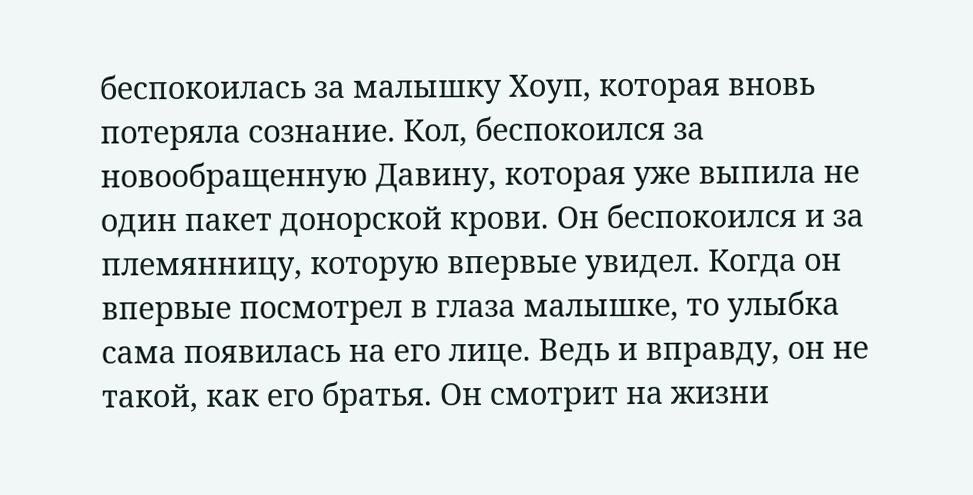беспокоилась за малышку Хоуп, которая вновь потеряла сознание. Кол, беспокоился за новообращенную Давину, которая уже выпила не один пакет донорской крови. Он беспокоился и за племянницу, которую впервые увидел. Когда он впервые посмотрел в глаза малышке, то улыбка сама появилась на его лице. Ведь и вправду, он не такой, как его братья. Он смотрит на жизни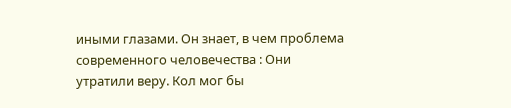иными глазами. Он знает, в чем проблема современного человечества : Они утратили веру. Кол мог бы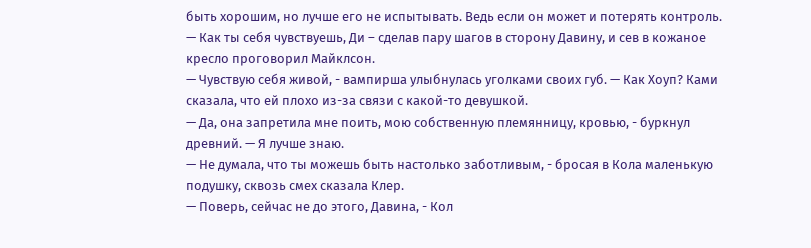быть хорошим, но лучше его не испытывать. Ведь если он может и потерять контроль.
— Как ты себя чувствуешь, Ди – сделав пару шагов в сторону Давину, и сев в кожаное кресло проговорил Майклсон.
— Чувствую себя живой, - вампирша улыбнулась уголками своих губ. — Как Хоуп? Ками сказала, что ей плохо из-за связи с какой-то девушкой.
— Да, она запретила мне поить, мою собственную племянницу, кровью, - буркнул древний. — Я лучше знаю.
— Не думала, что ты можешь быть настолько заботливым, - бросая в Кола маленькую подушку, сквозь смех сказала Клер.
— Поверь, сейчас не до этого, Давина, - Кол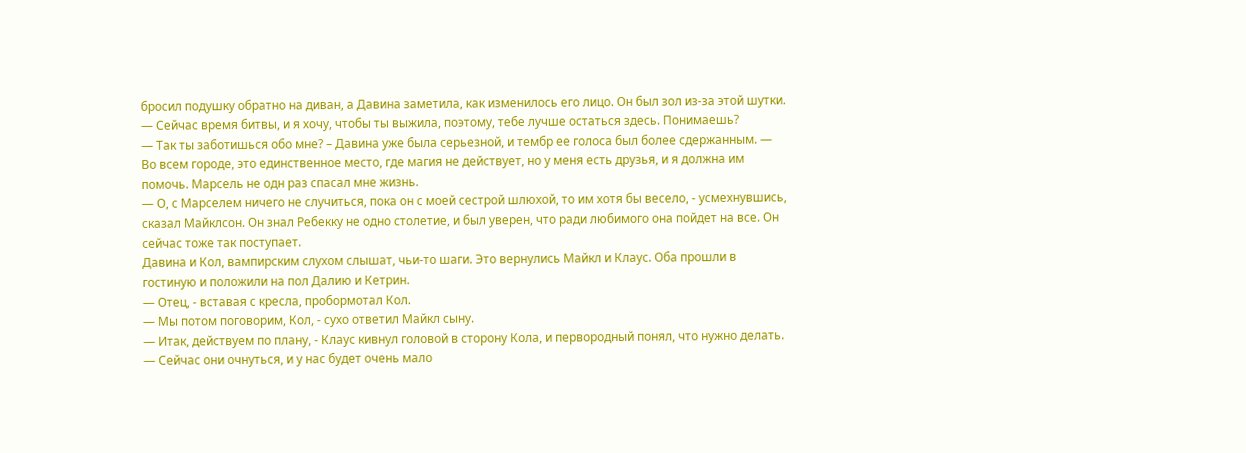бросил подушку обратно на диван, а Давина заметила, как изменилось его лицо. Он был зол из-за этой шутки. — Сейчас время битвы, и я хочу, чтобы ты выжила, поэтому, тебе лучше остаться здесь. Понимаешь?
— Так ты заботишься обо мне? – Давина уже была серьезной, и тембр ее голоса был более сдержанным. — Во всем городе, это единственное место, где магия не действует, но у меня есть друзья, и я должна им помочь. Марсель не одн раз спасал мне жизнь.
— О, с Марселем ничего не случиться, пока он с моей сестрой шлюхой, то им хотя бы весело, - усмехнувшись, сказал Майклсон. Он знал Ребекку не одно столетие, и был уверен, что ради любимого она пойдет на все. Он сейчас тоже так поступает.
Давина и Кол, вампирским слухом слышат, чьи-то шаги. Это вернулись Майкл и Клаус. Оба прошли в гостиную и положили на пол Далию и Кетрин.
— Отец, - вставая с кресла, пробормотал Кол.
— Мы потом поговорим, Кол, - сухо ответил Майкл сыну.
— Итак, действуем по плану, - Клаус кивнул головой в сторону Кола, и первородный понял, что нужно делать. — Сейчас они очнуться, и у нас будет очень мало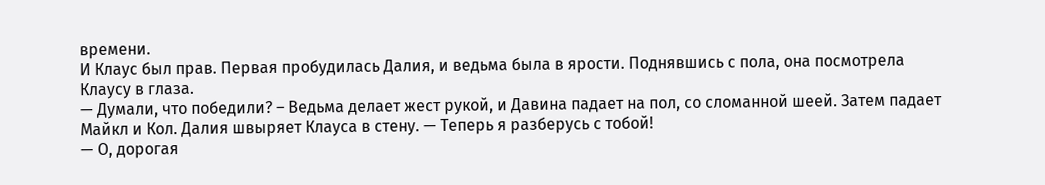времени.
И Клаус был прав. Первая пробудилась Далия, и ведьма была в ярости. Поднявшись с пола, она посмотрела Клаусу в глаза.
— Думали, что победили? – Ведьма делает жест рукой, и Давина падает на пол, со сломанной шеей. Затем падает Майкл и Кол. Далия швыряет Клауса в стену. — Теперь я разберусь с тобой!
— О, дорогая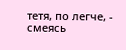тетя, по легче, - смеясь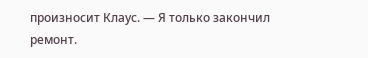произносит Клаус. — Я только закончил ремонт.